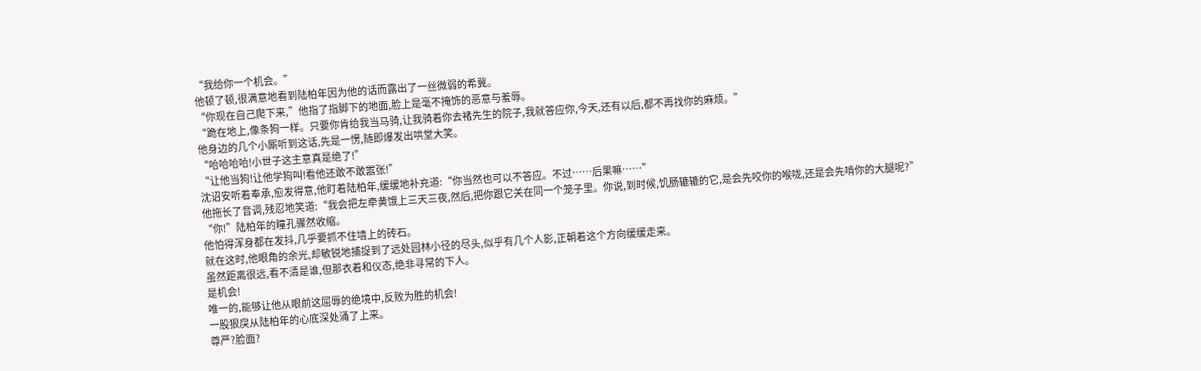“我给你一个机会。”
他顿了顿,很满意地看到陆柏年因为他的话而露出了一丝微弱的希冀。
“你现在自己爬下来,”他指了指脚下的地面,脸上是毫不掩饰的恶意与羞辱。
“跪在地上,像条狗一样。只要你肯给我当马骑,让我骑着你去褚先生的院子,我就答应你,今天,还有以后,都不再找你的麻烦。”
他身边的几个小厮听到这话,先是一愣,随即爆发出哄堂大笑。
“哈哈哈哈!小世子这主意真是绝了!”
“让他当狗!让他学狗叫!看他还敢不敢嚣张!”
沈诏安听着奉承,愈发得意,他盯着陆柏年,缓缓地补充道:“你当然也可以不答应。不过……后果嘛……”
他拖长了音调,残忍地笑道:“我会把左牵黄饿上三天三夜,然后,把你跟它关在同一个笼子里。你说,到时候,饥肠辘辘的它,是会先咬你的喉咙,还是会先啃你的大腿呢?”
“你!”陆柏年的瞳孔骤然收缩。
他怕得浑身都在发抖,几乎要抓不住墙上的砖石。
就在这时,他眼角的余光,却敏锐地捕捉到了远处园林小径的尽头,似乎有几个人影,正朝着这个方向缓缓走来。
虽然距离很远,看不清是谁,但那衣着和仪态,绝非寻常的下人。
是机会!
唯一的,能够让他从眼前这屈辱的绝境中,反败为胜的机会!
一股狠戾从陆柏年的心底深处涌了上来。
尊严?脸面?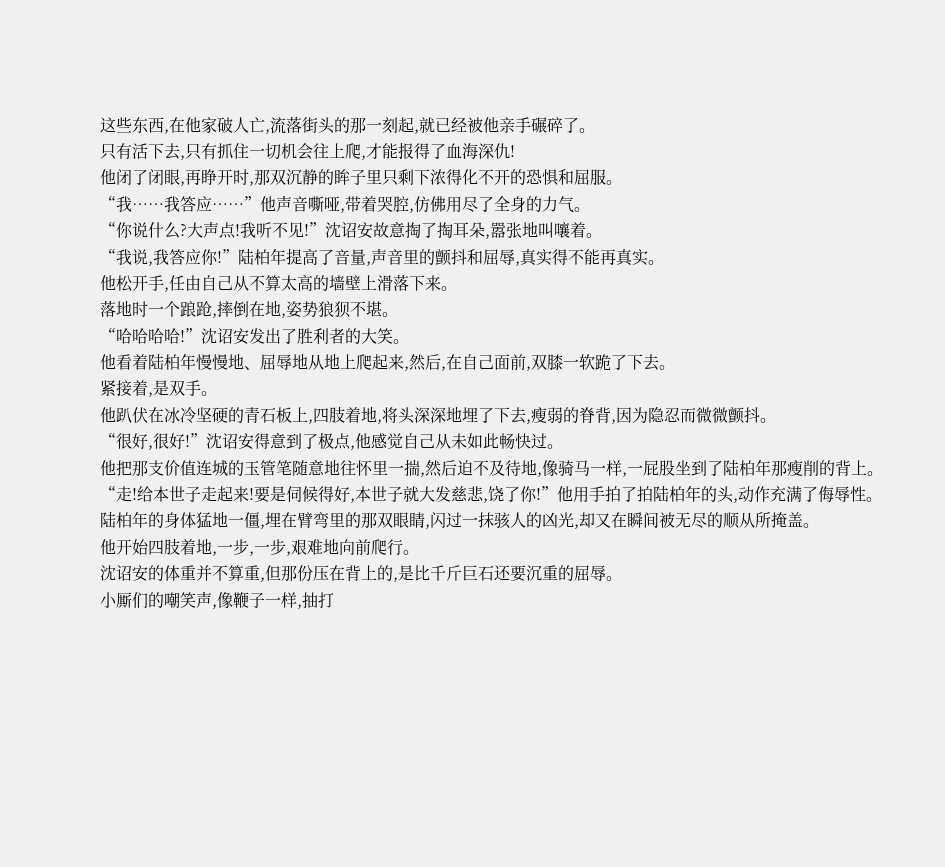这些东西,在他家破人亡,流落街头的那一刻起,就已经被他亲手碾碎了。
只有活下去,只有抓住一切机会往上爬,才能报得了血海深仇!
他闭了闭眼,再睁开时,那双沉静的眸子里只剩下浓得化不开的恐惧和屈服。
“我……我答应……”他声音嘶哑,带着哭腔,仿佛用尽了全身的力气。
“你说什么?大声点!我听不见!”沈诏安故意掏了掏耳朵,嚣张地叫嚷着。
“我说,我答应你!”陆柏年提高了音量,声音里的颤抖和屈辱,真实得不能再真实。
他松开手,任由自己从不算太高的墙壁上滑落下来。
落地时一个踉跄,摔倒在地,姿势狼狈不堪。
“哈哈哈哈!”沈诏安发出了胜利者的大笑。
他看着陆柏年慢慢地、屈辱地从地上爬起来,然后,在自己面前,双膝一软跪了下去。
紧接着,是双手。
他趴伏在冰冷坚硬的青石板上,四肢着地,将头深深地埋了下去,瘦弱的脊背,因为隐忍而微微颤抖。
“很好,很好!”沈诏安得意到了极点,他感觉自己从未如此畅快过。
他把那支价值连城的玉管笔随意地往怀里一揣,然后迫不及待地,像骑马一样,一屁股坐到了陆柏年那瘦削的背上。
“走!给本世子走起来!要是伺候得好,本世子就大发慈悲,饶了你!”他用手拍了拍陆柏年的头,动作充满了侮辱性。
陆柏年的身体猛地一僵,埋在臂弯里的那双眼睛,闪过一抹骇人的凶光,却又在瞬间被无尽的顺从所掩盖。
他开始四肢着地,一步,一步,艰难地向前爬行。
沈诏安的体重并不算重,但那份压在背上的,是比千斤巨石还要沉重的屈辱。
小厮们的嘲笑声,像鞭子一样,抽打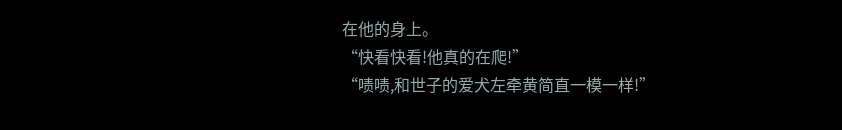在他的身上。
“快看快看!他真的在爬!”
“啧啧,和世子的爱犬左牵黄简直一模一样!”